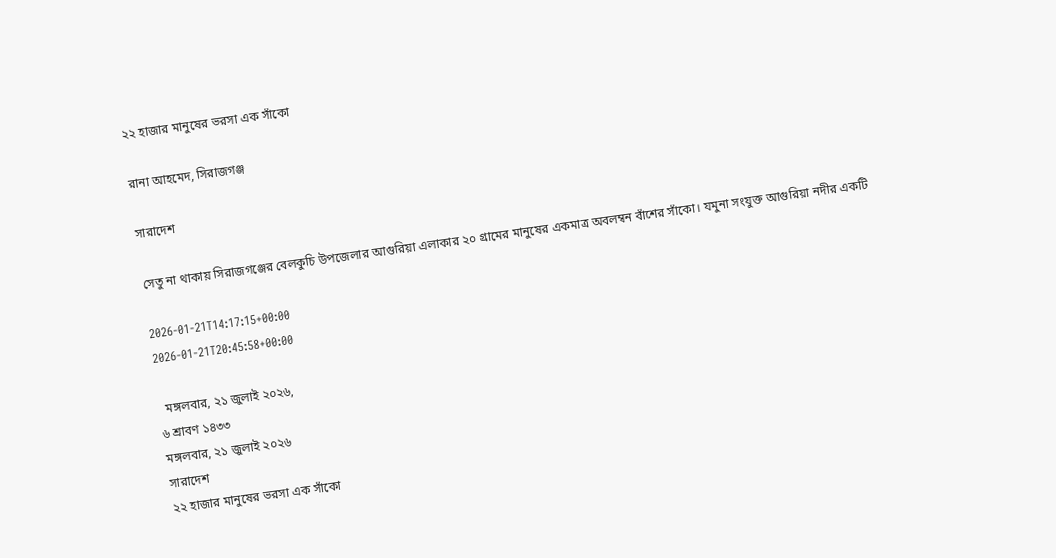২২ হাজার মানুষের ভরসা এক সাঁকো

রানা আহমেদ, সিরাজগঞ্জ

সারাদেশ

সেতু না থাকায় সিরাজগঞ্জের বেলকুচি উপজেলার আগুরিয়া এলাকার ২০ গ্রামের মানুষের একমাত্র অবলম্বন বাঁশের সাঁকো। যমুনা সংযুক্ত আগুরিয়া নদীর একটি

2026-01-21T14:17:15+00:00
2026-01-21T20:45:58+00:00

  মঙ্গলবার, ২১ জুলাই ২০২৬,
৬ শ্রাবণ ১৪৩৩
মঙ্গলবার, ২১ জুলাই ২০২৬
সারাদেশ
২২ হাজার মানুষের ভরসা এক সাঁকো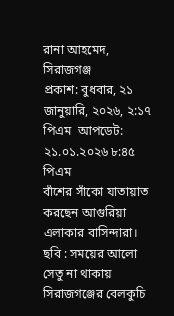রানা আহমেদ, সিরাজগঞ্জ
প্রকাশ: বুধবার, ২১ জানুয়ারি, ২০২৬, ২:১৭ পিএম  আপডেট: ২১.০১.২০২৬ ৮:৪৫ পিএম
বাঁশের সাঁকো যাতায়াত করছেন আগুরিয়া এলাকার বাসিন্দারা। ছবি : সময়ের আলো
সেতু না থাকায় সিরাজগঞ্জের বেলকুচি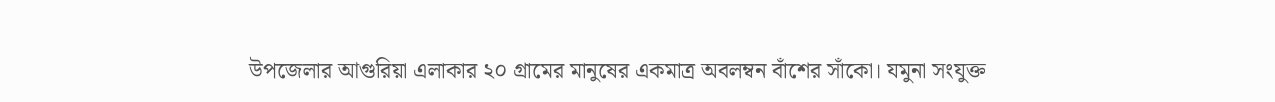উপজেলার আগুরিয়া এলাকার ২০ গ্রামের মানুষের একমাত্র অবলম্বন বাঁশের সাঁকো। যমুনা সংযুক্ত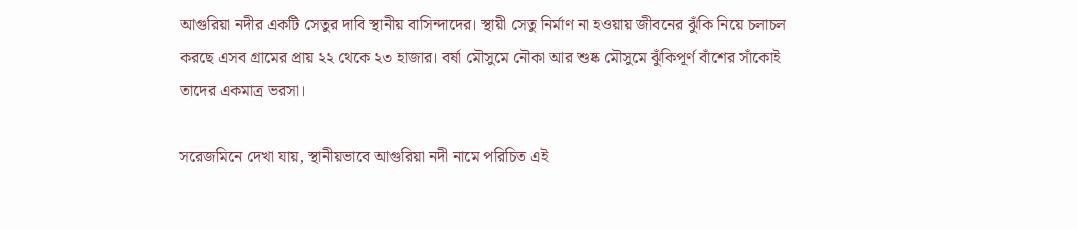আগুরিয়া নদীর একটি সেতুর দাবি স্থানীয় বাসিন্দাদের। স্থায়ী সেতু নির্মাণ না হওয়ায় জীবনের ঝুঁকি নিয়ে চলাচল করছে এসব গ্রামের প্রায় ২২ থেকে ২৩ হাজার। বর্ষা মৌসুমে নৌকা আর শুষ্ক মৌসুমে ঝুঁকিপূর্ণ বাঁশের সাঁকোই তাদের একমাত্র ভরসা।

সরেজমিনে দেখা যায়, স্থানীয়ভাবে আগুরিয়া নদী নামে পরিচিত এই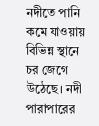নদীতে পানি কমে যাওয়ায় বিভিন্ন স্থানে চর জেগে উঠেছে। নদী পারাপারের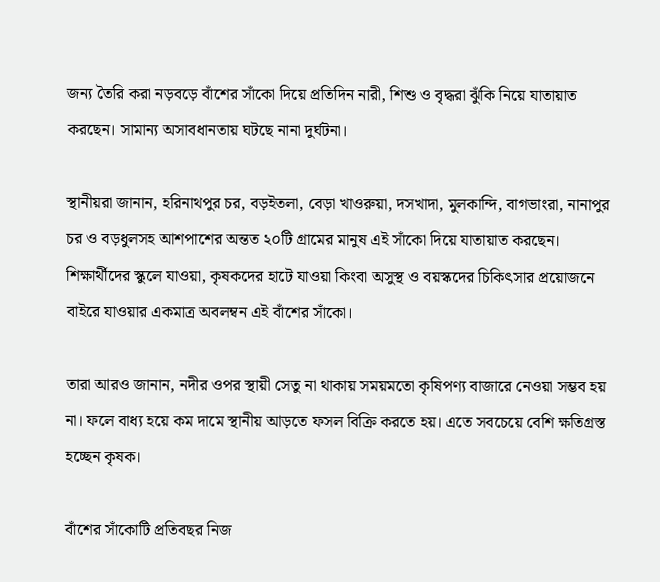জন্য তৈরি করা নড়বড়ে বাঁশের সাঁকো দিয়ে প্রতিদিন নারী, শিশু ও বৃদ্ধরা ঝুঁকি নিয়ে যাতায়াত করছেন। সামান্য অসাবধানতায় ঘটছে নানা দুর্ঘটনা।

স্থানীয়রা জানান, হরিনাথপুর চর, বড়ইতলা, বেড়া খাওরুয়া, দসখাদা, মুলকান্দি, বাগভাংরা, নানাপুর চর ও বড়ধুলসহ আশপাশের অন্তত ২০টি গ্রামের মানুষ এই সাঁকো দিয়ে যাতায়াত করছেন। শিক্ষার্থীদের স্কুলে যাওয়া, কৃষকদের হাটে যাওয়া কিংবা অসুস্থ ও বয়স্কদের চিকিৎসার প্রয়োজনে বাইরে যাওয়ার একমাত্র অবলম্বন এই বাঁশের সাঁকো।

তারা আরও জানান, নদীর ওপর স্থায়ী সেতু না থাকায় সময়মতো কৃষিপণ্য বাজারে নেওয়া সম্ভব হয় না। ফলে বাধ্য হয়ে কম দামে স্থানীয় আড়তে ফসল বিক্রি করতে হয়। এতে সবচেয়ে বেশি ক্ষতিগ্রস্ত হচ্ছেন কৃষক।

বাঁশের সাঁকোটি প্রতিবছর নিজ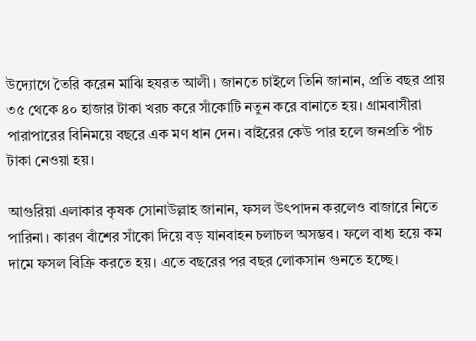উদ্যোগে তৈরি করেন মাঝি হযরত আলী। জানতে চাইলে তিনি জানান, প্রতি বছর প্রায় ৩৫ থেকে ৪০ হাজার টাকা খরচ করে সাঁকোটি নতুন করে বানাতে হয়। গ্রামবাসীরা পারাপারের বিনিময়ে বছরে এক মণ ধান দেন। বাইরের কেউ পার হলে জনপ্রতি পাঁচ টাকা নেওয়া হয়।

আগুরিয়া এলাকার কৃষক সোনাউল্লাহ জানান, ফসল উৎপাদন করলেও বাজারে নিতে পারিনা। কারণ বাঁশের সাঁকো দিয়ে বড় যানবাহন চলাচল অসম্ভব। ফলে বাধ্য হয়ে কম দামে ফসল বিক্রি করতে হয়। এতে বছরের পর বছর লোকসান গুনতে হচ্ছে।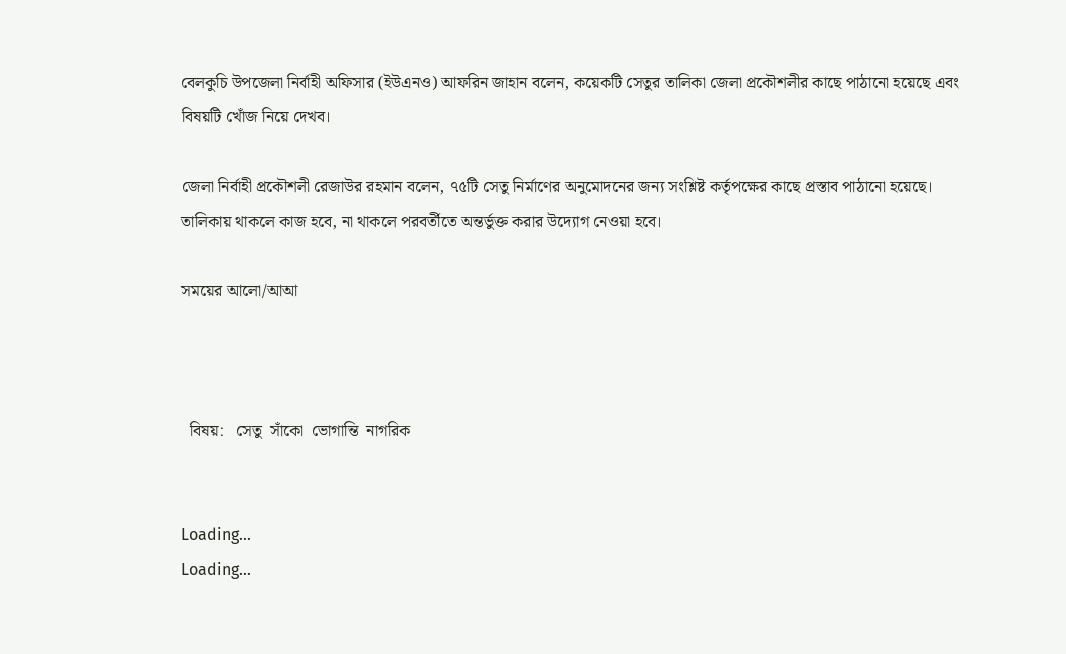বেলকুচি উপজেলা নির্বাহী অফিসার (ইউএনও) আফরিন জাহান বলেন, কয়েকটি সেতুর তালিকা জেলা প্রকৌশলীর কাছে পাঠানো হয়েছে এবং বিষয়টি খোঁজ নিয়ে দেখব।

জেলা নির্বাহী প্রকৌশলী রেজাউর রহমান বলেন, ৭৫টি সেতু নির্মাণের অনুমোদনের জন্য সংশ্লিষ্ট কর্তৃপক্ষের কাছে প্রস্তাব পাঠানো হয়েছে। তালিকায় থাকলে কাজ হবে, না থাকলে পরবর্তীতে অন্তর্ভুক্ত করার উদ্যোগ নেওয়া হবে।

সময়ের আলো/আআ



  বিষয়:   সেতু  সাঁকো  ভোগান্তি  নাগরিক


Loading...
Loading...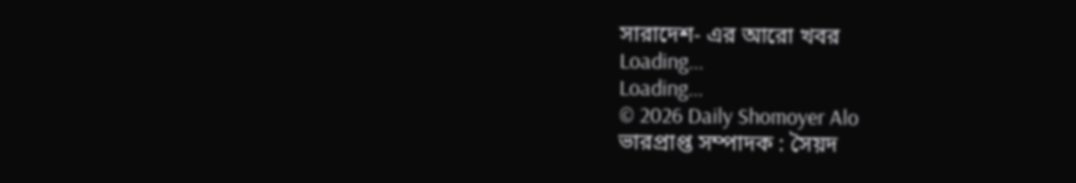সারাদেশ- এর আরো খবর
Loading...
Loading...
© 2026 Daily Shomoyer Alo
ভারপ্রাপ্ত সম্পাদক : সৈয়দ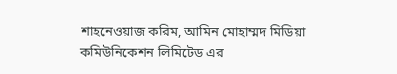শাহনেওয়াজ করিম, আমিন মোহাম্মদ মিডিয়া কমিউনিকেশন লিমিটেড এর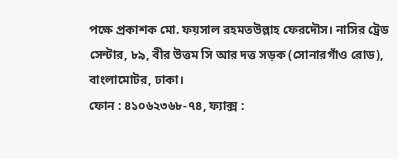পক্ষে প্রকাশক মো. ফয়সাল রহমতউল্লাহ ফেরদৌস। নাসির ট্রেড সেন্টার, ৮৯, বীর উত্তম সি আর দত্ত সড়ক (সোনারগাঁও রোড), বাংলামোটর, ঢাকা।
ফোন : ৪১০৬২৩৬৮-৭৪, ফ্যাক্স :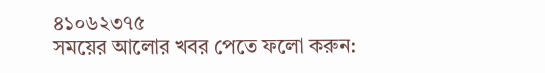৪১০৬২৩৭৫
সময়ের আলোর খবর পেতে ফলো করুন: